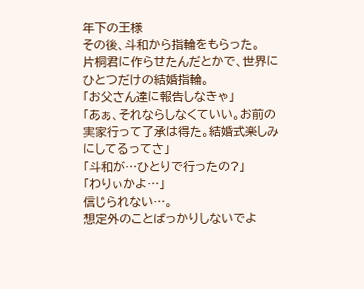年下の王様
その後、斗和から指輪をもらった。
片桐君に作らせたんだとかで、世界にひとつだけの結婚指輪。
「お父さん達に報告しなきゃ」
「あぁ、それならしなくていい。お前の実家行って了承は得た。結婚式楽しみにしてるってさ」
「斗和が…ひとりで行ったの?」
「わりぃかよ…」
信じられない…。
想定外のことばっかりしないでよ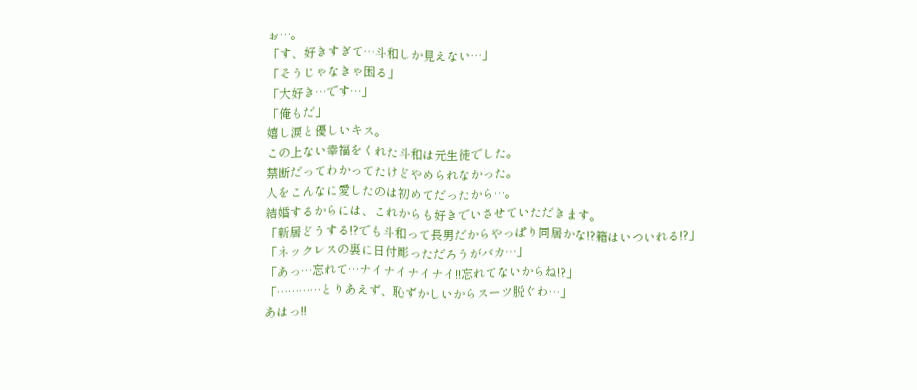ぉ…。
「す、好きすぎて…斗和しか見えない…」
「そうじゃなきゃ困る」
「大好き…です…」
「俺もだ」
嬉し涙と優しいキス。
この上ない幸福をくれた斗和は元生徒でした。
禁断だってわかってたけどやめられなかった。
人をこんなに愛したのは初めてだったから…。
結婚するからには、これからも好きでいさせていただきます。
「新居どうする!?でも斗和って長男だからやっぱり同居かな!?籍はいついれる!?」
「ネックレスの裏に日付彫っただろうがバカ…」
「あっ…忘れて…ナイナイナイナイ!!忘れてないからね!?」
「…………とりあえず、恥ずかしいからスーツ脱ぐわ…」
あはっ!!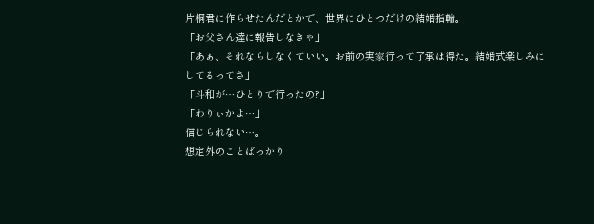片桐君に作らせたんだとかで、世界にひとつだけの結婚指輪。
「お父さん達に報告しなきゃ」
「あぁ、それならしなくていい。お前の実家行って了承は得た。結婚式楽しみにしてるってさ」
「斗和が…ひとりで行ったの?」
「わりぃかよ…」
信じられない…。
想定外のことばっかり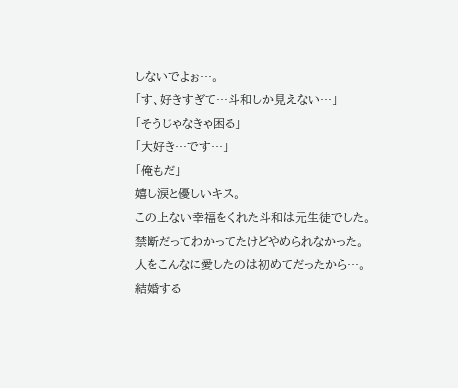しないでよぉ…。
「す、好きすぎて…斗和しか見えない…」
「そうじゃなきゃ困る」
「大好き…です…」
「俺もだ」
嬉し涙と優しいキス。
この上ない幸福をくれた斗和は元生徒でした。
禁断だってわかってたけどやめられなかった。
人をこんなに愛したのは初めてだったから…。
結婚する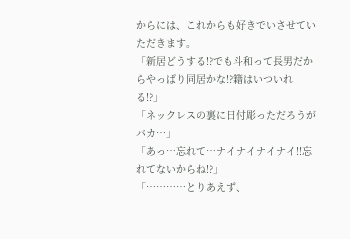からには、これからも好きでいさせていただきます。
「新居どうする!?でも斗和って長男だからやっぱり同居かな!?籍はいついれる!?」
「ネックレスの裏に日付彫っただろうがバカ…」
「あっ…忘れて…ナイナイナイナイ!!忘れてないからね!?」
「…………とりあえず、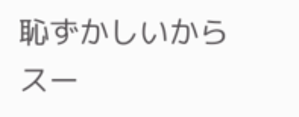恥ずかしいからスー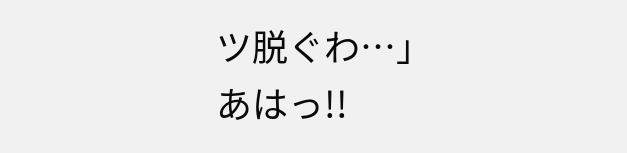ツ脱ぐわ…」
あはっ!!